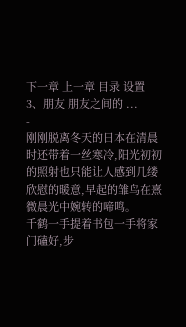下一章 上一章 目录 设置
3、朋友 朋友之间的 ...
-
刚刚脱离冬天的日本在清晨时还带着一丝寒冷,阳光初初的照射也只能让人感到几缕欣慰的暖意,早起的雏鸟在熹微晨光中婉转的啼鸣。
千鹤一手提着书包一手将家门磕好,步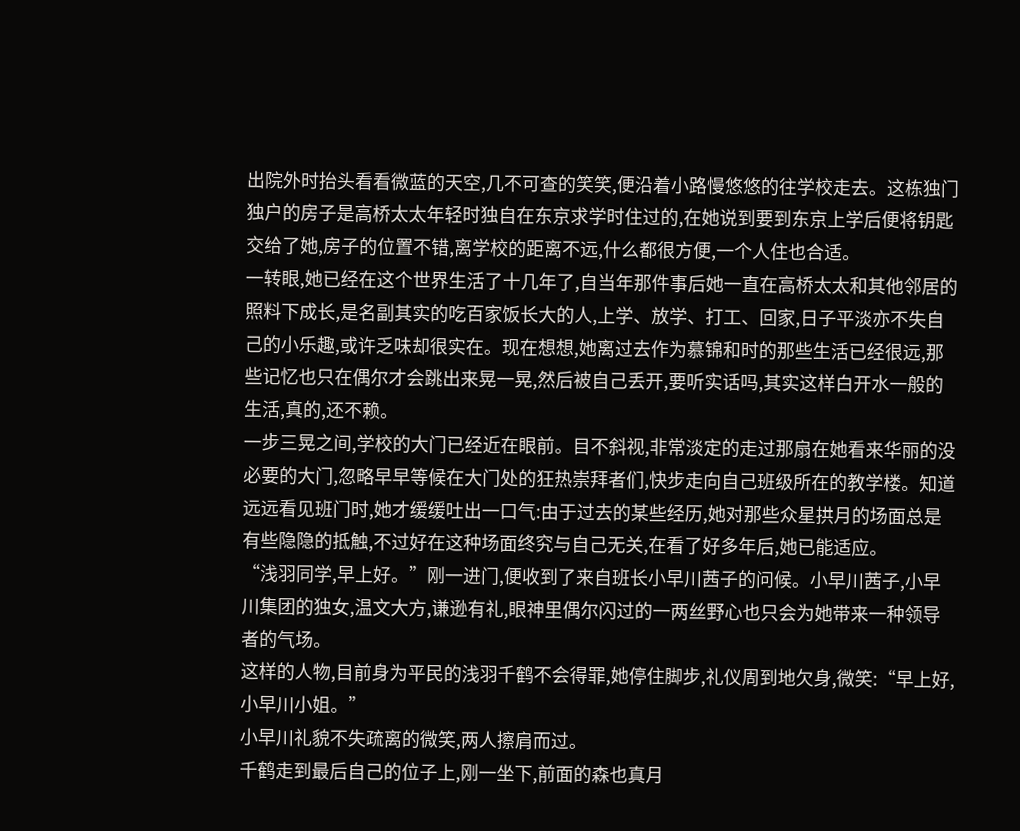出院外时抬头看看微蓝的天空,几不可查的笑笑,便沿着小路慢悠悠的往学校走去。这栋独门独户的房子是高桥太太年轻时独自在东京求学时住过的,在她说到要到东京上学后便将钥匙交给了她,房子的位置不错,离学校的距离不远,什么都很方便,一个人住也合适。
一转眼,她已经在这个世界生活了十几年了,自当年那件事后她一直在高桥太太和其他邻居的照料下成长,是名副其实的吃百家饭长大的人,上学、放学、打工、回家,日子平淡亦不失自己的小乐趣,或许乏味却很实在。现在想想,她离过去作为慕锦和时的那些生活已经很远,那些记忆也只在偶尔才会跳出来晃一晃,然后被自己丢开,要听实话吗,其实这样白开水一般的生活,真的,还不赖。
一步三晃之间,学校的大门已经近在眼前。目不斜视,非常淡定的走过那扇在她看来华丽的没必要的大门,忽略早早等候在大门处的狂热崇拜者们,快步走向自己班级所在的教学楼。知道远远看见班门时,她才缓缓吐出一口气:由于过去的某些经历,她对那些众星拱月的场面总是有些隐隐的抵触,不过好在这种场面终究与自己无关,在看了好多年后,她已能适应。
“浅羽同学,早上好。”刚一进门,便收到了来自班长小早川茜子的问候。小早川茜子,小早川集团的独女,温文大方,谦逊有礼,眼神里偶尔闪过的一两丝野心也只会为她带来一种领导者的气场。
这样的人物,目前身为平民的浅羽千鹤不会得罪,她停住脚步,礼仪周到地欠身,微笑:“早上好,小早川小姐。”
小早川礼貌不失疏离的微笑,两人擦肩而过。
千鹤走到最后自己的位子上,刚一坐下,前面的森也真月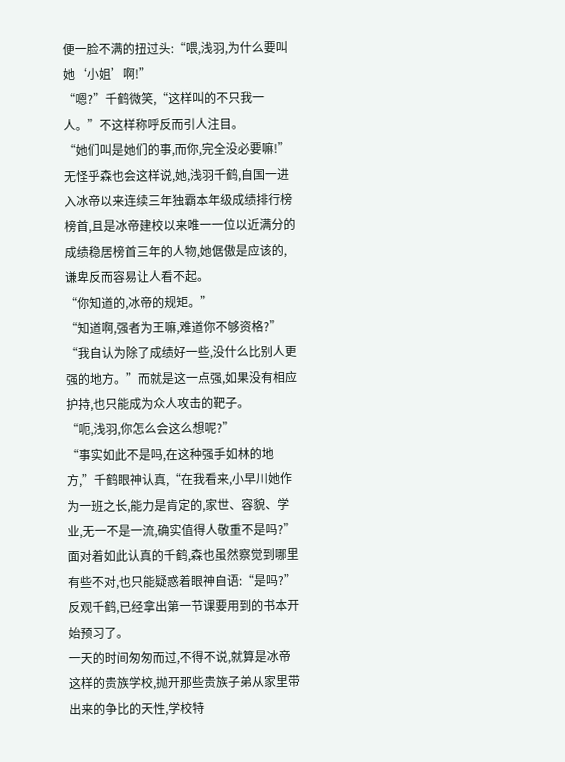便一脸不满的扭过头:“喂,浅羽,为什么要叫她‘小姐’啊!”
“嗯?”千鹤微笑,“这样叫的不只我一人。”不这样称呼反而引人注目。
“她们叫是她们的事,而你,完全没必要嘛!”
无怪乎森也会这样说,她,浅羽千鹤,自国一进入冰帝以来连续三年独霸本年级成绩排行榜榜首,且是冰帝建校以来唯一一位以近满分的成绩稳居榜首三年的人物,她倨傲是应该的,谦卑反而容易让人看不起。
“你知道的,冰帝的规矩。”
“知道啊,强者为王嘛,难道你不够资格?”
“我自认为除了成绩好一些,没什么比别人更强的地方。”而就是这一点强,如果没有相应护持,也只能成为众人攻击的靶子。
“呃,浅羽,你怎么会这么想呢?”
“事实如此不是吗,在这种强手如林的地方,”千鹤眼神认真,“在我看来,小早川她作为一班之长,能力是肯定的,家世、容貌、学业,无一不是一流,确实值得人敬重不是吗?”
面对着如此认真的千鹤,森也虽然察觉到哪里有些不对,也只能疑惑着眼神自语:“是吗?”反观千鹤,已经拿出第一节课要用到的书本开始预习了。
一天的时间匆匆而过,不得不说,就算是冰帝这样的贵族学校,抛开那些贵族子弟从家里带出来的争比的天性,学校特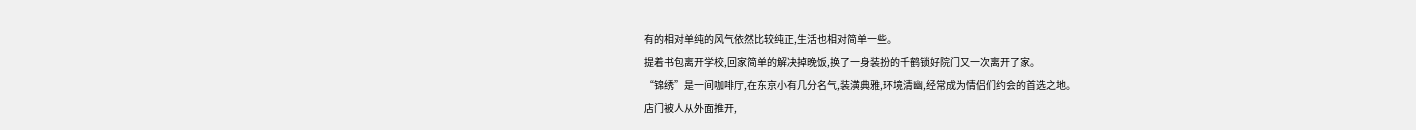有的相对单纯的风气依然比较纯正,生活也相对简单一些。
提着书包离开学校,回家简单的解决掉晚饭,换了一身装扮的千鹤锁好院门又一次离开了家。
“锦绣”是一间咖啡厅,在东京小有几分名气,装潢典雅,环境清幽,经常成为情侣们约会的首选之地。
店门被人从外面推开,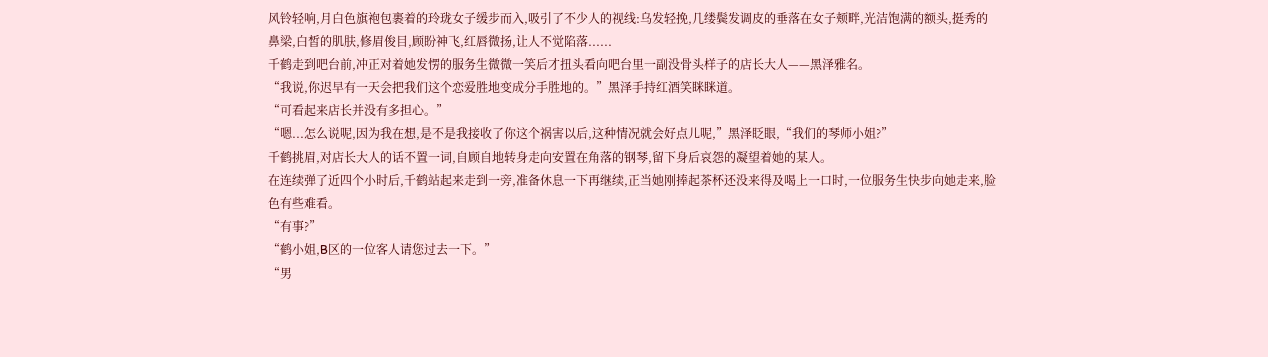风铃轻响,月白色旗袍包裹着的玲珑女子缓步而入,吸引了不少人的视线:乌发轻挽,几缕鬓发调皮的垂落在女子颊畔,光洁饱满的额头,挺秀的鼻梁,白皙的肌肤,修眉俊目,顾盼神飞,红唇微扬,让人不觉陷落......
千鹤走到吧台前,冲正对着她发愣的服务生微微一笑后才扭头看向吧台里一副没骨头样子的店长大人——黑泽雅名。
“我说,你迟早有一天会把我们这个恋爱胜地变成分手胜地的。”黑泽手持红酒笑眯眯道。
“可看起来店长并没有多担心。”
“嗯...怎么说呢,因为我在想,是不是我接收了你这个祸害以后,这种情况就会好点儿呢,”黑泽眨眼,“我们的琴师小姐?”
千鹤挑眉,对店长大人的话不置一词,自顾自地转身走向安置在角落的钢琴,留下身后哀怨的凝望着她的某人。
在连续弹了近四个小时后,千鹤站起来走到一旁,准备休息一下再继续,正当她刚捧起茶杯还没来得及喝上一口时,一位服务生快步向她走来,脸色有些难看。
“有事?”
“鹤小姐,B区的一位客人请您过去一下。”
“男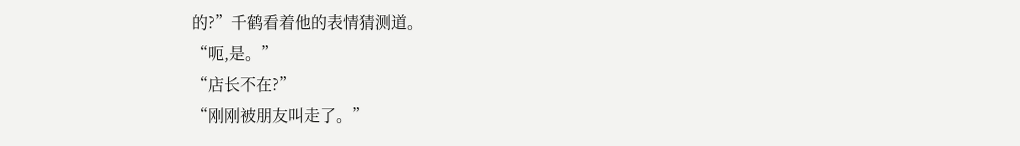的?”千鹤看着他的表情猜测道。
“呃,是。”
“店长不在?”
“刚刚被朋友叫走了。”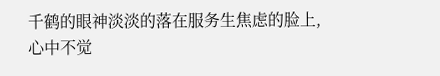千鹤的眼神淡淡的落在服务生焦虑的脸上,心中不觉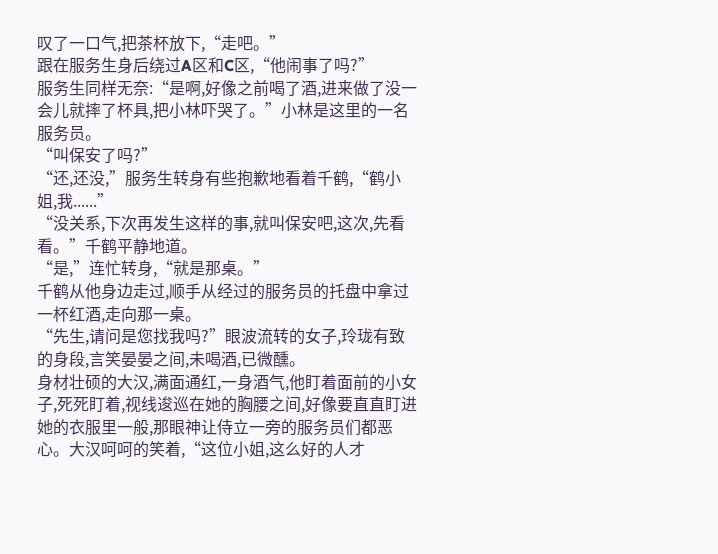叹了一口气,把茶杯放下,“走吧。”
跟在服务生身后绕过A区和C区,“他闹事了吗?”
服务生同样无奈:“是啊,好像之前喝了酒,进来做了没一会儿就摔了杯具,把小林吓哭了。”小林是这里的一名服务员。
“叫保安了吗?”
“还,还没,”服务生转身有些抱歉地看着千鹤,“鹤小姐,我......”
“没关系,下次再发生这样的事,就叫保安吧,这次,先看看。”千鹤平静地道。
“是,”连忙转身,“就是那桌。”
千鹤从他身边走过,顺手从经过的服务员的托盘中拿过一杯红酒,走向那一桌。
“先生,请问是您找我吗?”眼波流转的女子,玲珑有致的身段,言笑晏晏之间,未喝酒,已微醺。
身材壮硕的大汉,满面通红,一身酒气,他盯着面前的小女子,死死盯着,视线逡巡在她的胸腰之间,好像要直直盯进她的衣服里一般,那眼神让侍立一旁的服务员们都恶心。大汉呵呵的笑着,“这位小姐,这么好的人才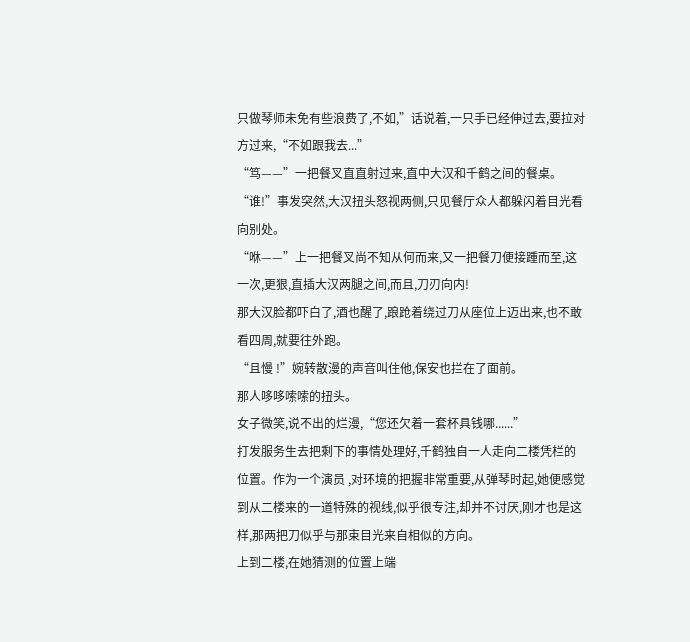只做琴师未免有些浪费了,不如,”话说着,一只手已经伸过去,要拉对方过来,“不如跟我去...”
“笃——”一把餐叉直直射过来,直中大汉和千鹤之间的餐桌。
“谁!”事发突然,大汉扭头怒视两侧,只见餐厅众人都躲闪着目光看向别处。
“咻——”上一把餐叉尚不知从何而来,又一把餐刀便接踵而至,这一次,更狠,直插大汉两腿之间,而且,刀刃向内!
那大汉脸都吓白了,酒也醒了,踉跄着绕过刀从座位上迈出来,也不敢看四周,就要往外跑。
“且慢 !”婉转散漫的声音叫住他,保安也拦在了面前。
那人哆哆嗦嗦的扭头。
女子微笑,说不出的烂漫,“您还欠着一套杯具钱哪......”
打发服务生去把剩下的事情处理好,千鹤独自一人走向二楼凭栏的位置。作为一个演员 ,对环境的把握非常重要,从弹琴时起,她便感觉到从二楼来的一道特殊的视线,似乎很专注,却并不讨厌,刚才也是这样,那两把刀似乎与那束目光来自相似的方向。
上到二楼,在她猜测的位置上端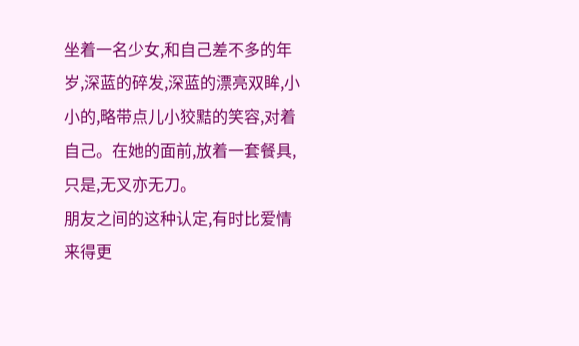坐着一名少女,和自己差不多的年岁,深蓝的碎发,深蓝的漂亮双眸,小小的,略带点儿小狡黠的笑容,对着自己。在她的面前,放着一套餐具,只是,无叉亦无刀。
朋友之间的这种认定,有时比爱情来得更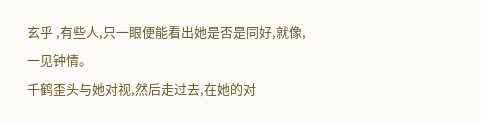玄乎 ,有些人,只一眼便能看出她是否是同好,就像,一见钟情。
千鹤歪头与她对视,然后走过去,在她的对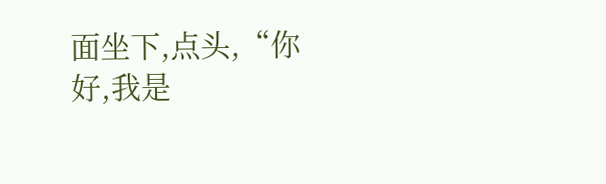面坐下,点头,“你好,我是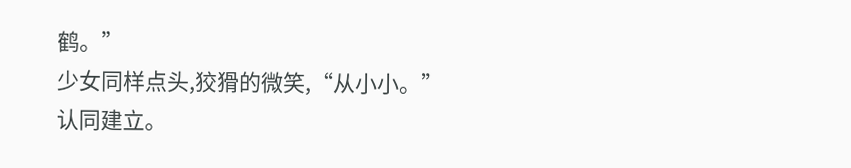鹤。”
少女同样点头,狡猾的微笑,“从小小。”
认同建立。